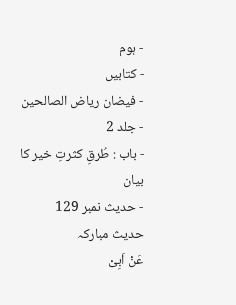- ہوم
- کتابیں
- فیضان ریاض الصالحین
- جلد 2
- باب : طُرقِ کثرتِ خیر کا بیان
- حدیث نمبر 129
حدیث مبارکہ
عَنْ اَبِیْ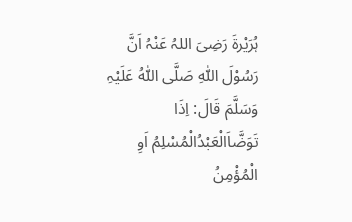ہُرَیْرۃَ رَضِیَ اللہُ عَنْہُ اَنَّ رَسُوْلَ اللّٰہِ صَلَّی اللّٰہُ عَلَیْہِ وَسَلَّمَ قَالَ: اِذَا تَوَضَّاَالْعَبْدُالْمُسْلِمُ اَوِ الْمُؤْمِنُ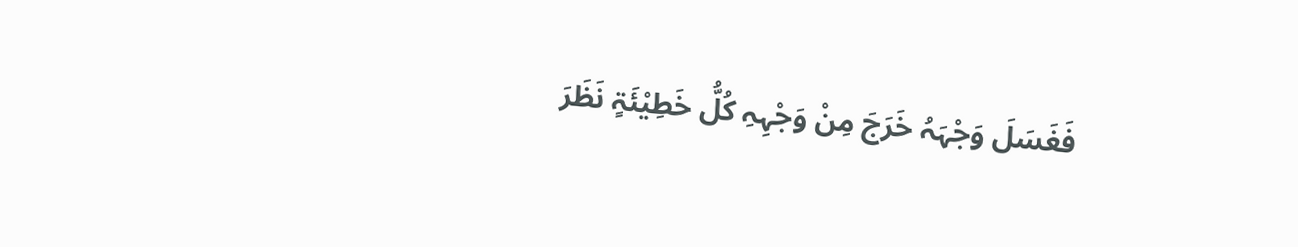فَغَسَلَ وَجْہَہُ خَرَجَ مِنْ وَجْہِہِ کُلُّ خَطِیْئَۃٍ نَظَرَ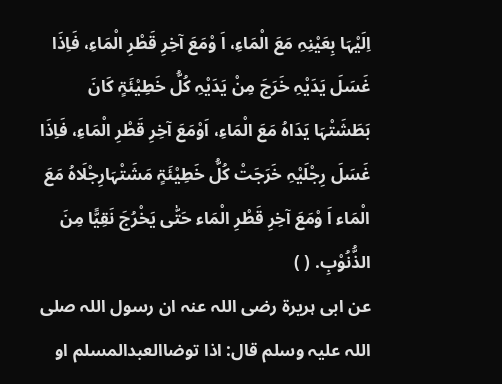اِلَیْہَا بِعَیْنِہِ مَعَ الْمَاءِ، اَ وْمَعَ آخِرِ قَطْرِ الْمَاءِ، فَاِذَا غَسَلَ یَدَیْہِ خَرَجَ مِنْ یَدَیْہِ کُلُّ خَطِیْئَۃٍ کَانَ بَطَشَتْہَا یَدَاہُ مَعَ الْمَاءِ، اَوْمَعَ آخِرِ قَطْرِ الْمَاءِ، فَاِذَا غَسَلَ رِجْلَیْہِ خَرَجَتْ کُلُّ خَطِیْئَۃٍ مَشَتْہَارِجْلَاہُ مَعَ الْمَاء اَ وْمَعَ آخِرِ قَطْرِ الْمَاء حَتّٰی یَخْرُجَ نَقِیًّا مِنَ الذُّنُوْبِ. ( )
عن ابی ہریرۃ رضی اللہ عنہ ان رسول اللہ صلی اللہ علیہ وسلم قال: اذا توضاالعبدالمسلم او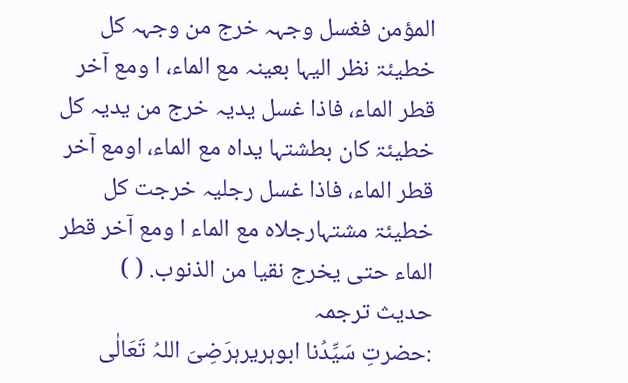المؤمن فغسل وجہہ خرج من وجہہ کل خطیئۃ نظر الیہا بعینہ مع الماء، ا ومع آخر قطر الماء، فاذا غسل یدیہ خرج من یدیہ کل خطیئۃ کان بطشتہا یداہ مع الماء، اومع آخر قطر الماء، فاذا غسل رجلیہ خرجت کل خطیئۃ مشتہارجلاہ مع الماء ا ومع آخر قطر الماء حتی یخرج نقیا من الذنوب. ( )
حدیث ترجمہ
:حضرتِ سَیِّدُنا ابوہریرہرَضِیَ اللہُ تَعَالٰی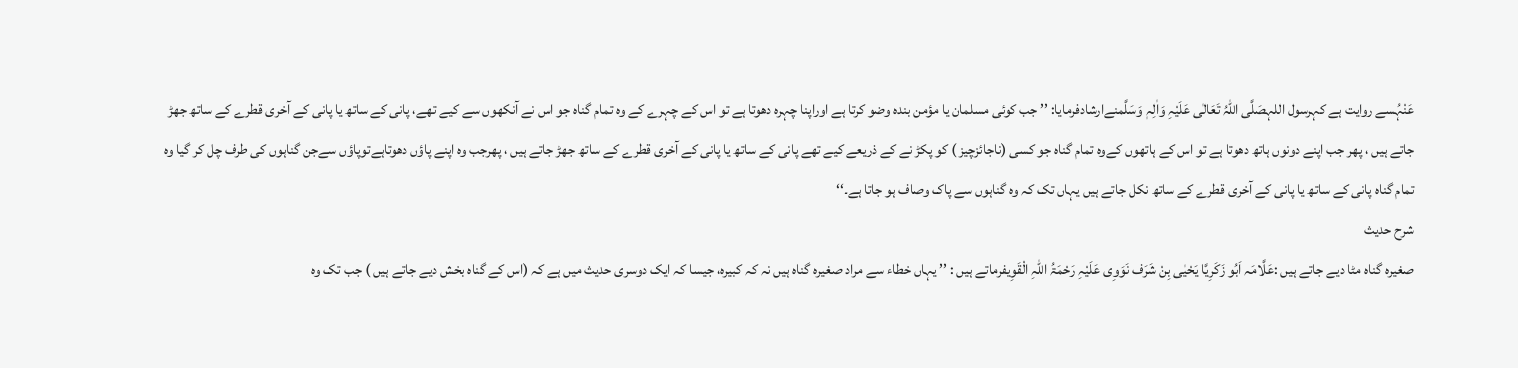عَنْہُسے روایت ہے کہرسول اللہصَلَّی اللہُ تَعَالٰی عَلَیْہِ وَاٰلِہٖ وَسَلَّمنےارشادفرمایا: ’’ جب کوئی مسلمان یا مؤمن بندہ وضو کرتا ہے اوراپنا چہرہ دھوتا ہے تو اس کے چہرے كے وہ تمام گناہ جو اس نے آنکھوں سے کیے تھے، پانی کے ساتھ یا پانی کے آخری قطرے کے ساتھ جھڑ جاتے ہیں ، پھر جب اپنے دونوں ہاتھ دھوتا ہے تو اس کے ہاتھوں کےوہ تمام گناہ جو کسی (ناجائزچیز ) کو پکڑ نے کے ذریعے کیے تھے پانی کے ساتھ یا پانی کے آخری قطرے کے ساتھ جھڑ جاتے ہیں ، پھرجب وہ اپنے پاؤں دھوتاہےتوپاؤں سےجن گناہوں کی طرف چل کر گیا وہ تمام گناہ پانی کے ساتھ یا پانی کے آخری قطرے کے ساتھ نکل جاتے ہیں یہاں تک کہ وہ گناہوں سے پاک وصاف ہو جاتا ہے۔‘‘
شرح حدیث
صغیرہ گناہ مٹا دیے جاتے ہیں :عَلَّامَہ اَبُو زَکَرِیَّا یَحْیٰی بِنْ شَرَف نَوَوِی عَلَیْہِ رَحْمَۃُ اللہِ الْقَوِیفرماتے ہیں : ’’ یہاں خطاء سے مراد صغیرہ گناہ ہیں نہ کہ کبیرہ، جیسا کہ ایک دوسری حدیث میں ہے کہ (اس کے گناہ بخش دیے جاتے ہیں ) جب تک وہ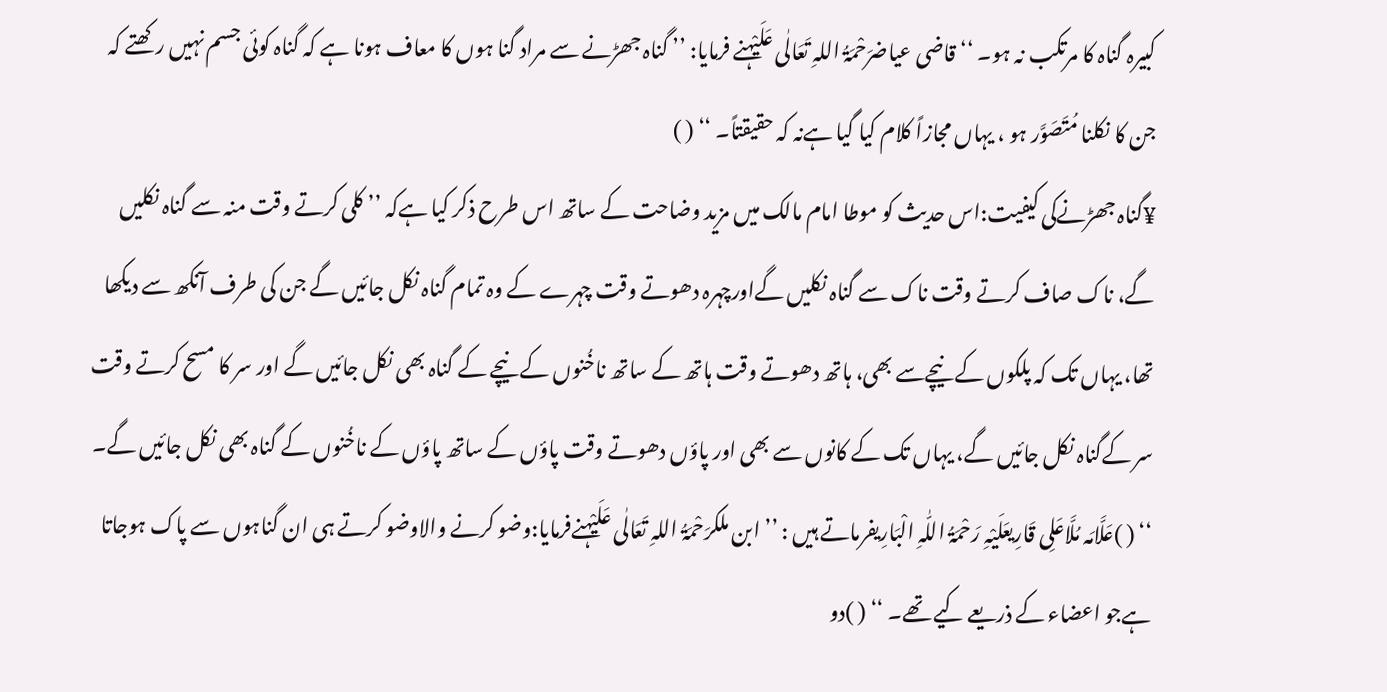کبیرہ گناہ کا مرتکب نہ ہو۔ ‘‘ قاضی عیاضرَحْمَۃُ اللہِ تَعَالٰی عَلَیْہنے فرمایا: ’’ گناہ جھڑنے سے مراد گنا ہوں کا معاف ہونا ہے کہ گناہ کوئی جسم نہیں رکھتے کہ جن کا نکلنا مُتَصَوَّر ہو ، یہاں مجازاً کلام کیا گیا ہےنہ کہ حقیقتاً۔ ‘‘ ( )
¥گناہ جھڑنےکی کیفیت:اس حدیث کو موطا امام مالک میں مزید وضاحت کے ساتھ اس طرح ذکر کیا ہےکہ ’’ کلی کرتے وقت منہ سے گناہ نکلیں گے، ناک صاف کرتے وقت ناک سے گناہ نکلیں گےاورچہرہ دھوتے وقت چہرے کے وہ تمام گناہ نکل جائیں گے جن کی طرف آنکھ سے دیکھا تھا، یہاں تک کہ پلکوں کے نیچےسے بھی، ہاتھ دھوتے وقت ہاتھ کے ساتھ ناخُنوں کے نیچے کے گناہ بھی نکل جائیں گے اور سر کا مسح کرتے وقت سر کےگناہ نکل جائیں گے، یہاں تک کے کانوں سے بھی اور پاؤں دھوتے وقت پاؤں کے ساتھ پاؤں کے ناخُنوں کے گناہ بھی نکل جائیں گے۔ ‘‘ ( )عَلَّامَہ مُلَّاعَلِی قَارِیعَلَیْہِ رَحْمَۃُ اللّٰہِ الْبَارِیفرماتے ہیں : ’’ ابن ملکرَحْمَۃُ اللہِ تَعَالٰی عَلَیْہنےفرمایا:وضو کرنے والاوضو کرتے ہی ان گناہوں سے پاک ہوجاتا ہےجو اعضاء کے ذریعے کیے تھے۔ ‘‘ ( )دو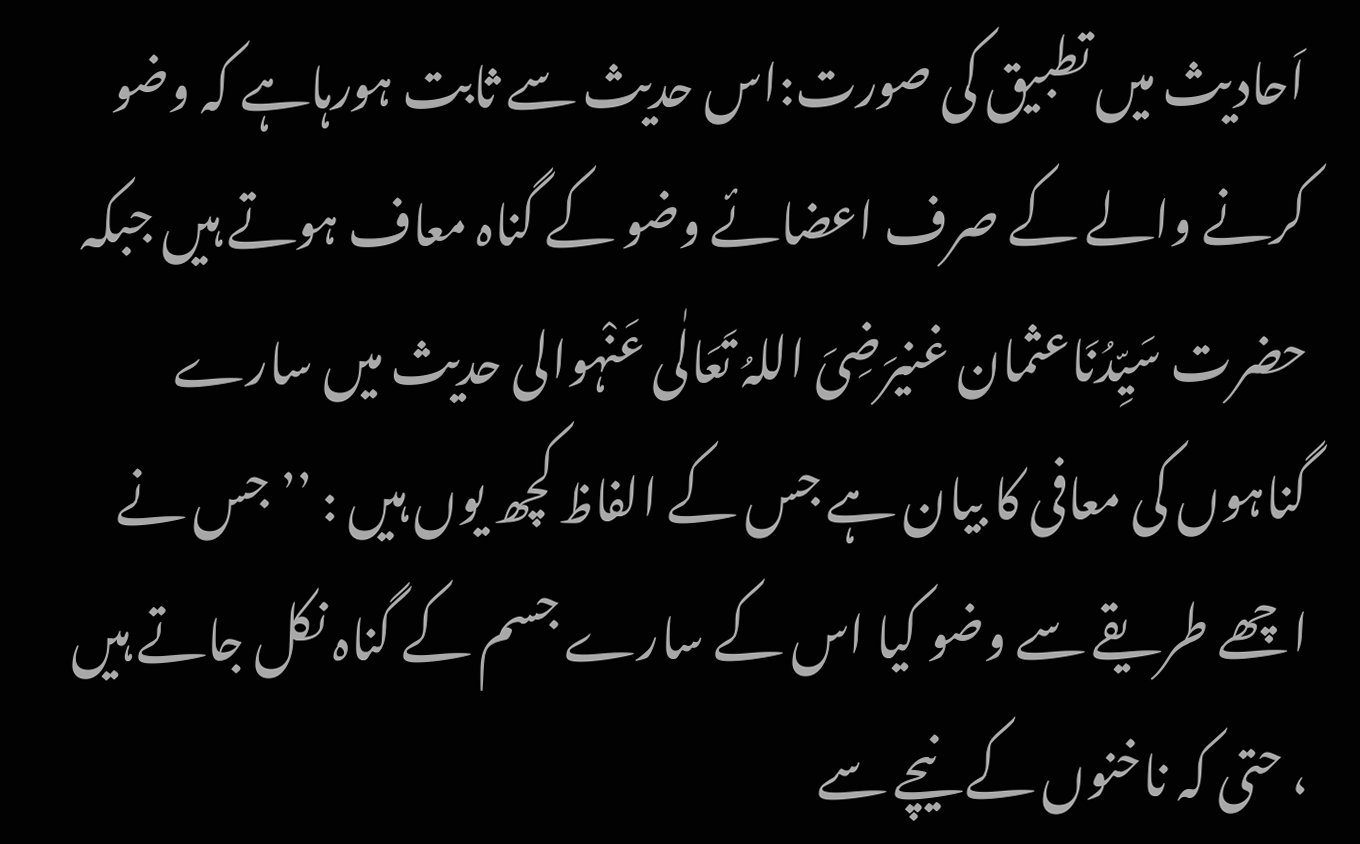اَحادیث میں تطبیق کی صورت:اس حدیث سے ثابت ہورہاہے کہ وضو کرنے والے کے صرف اعضائے وضو کے گناہ معاف ہوتے ہیں جبکہ حضرت سَیِّدُنَاعثمان غنیرَضِیَ اللہُ تَعَالٰی عَنْہوالی حدیث میں سارے گناہوں کی معافی کا بیان ہے جس کے الفاظ کچھ یوں ہیں : ’’ جس نے اچھے طریقے سے وضو کیا اس کے سارے جسم کے گناہ نکل جاتے ہیں ، حتی کہ ناخنوں کے نیچے سے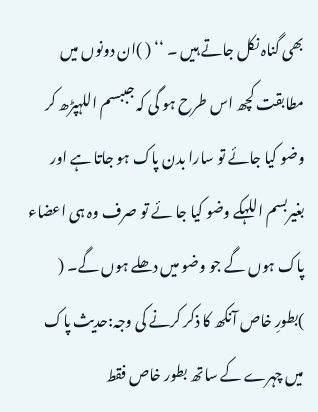بھی گناہ نکل جاتے ہیں ۔ ‘‘ ( )ان دونوں میں مطابقت کچھ اس طرح ہو گی کہ جببسم اللہپڑھ کر وضو کیا جائے تو سارا بدن پاک ہو جاتا ہے اور بغیربسم اللہکے وضو کیا جا ئے تو صرف وہ ہی اعضاء پاک ہوں گے جو وضو میں دھلے ہوں گے۔ ( )بطورِ خاص آنکھ کا ذکر کرنے کی وجہ:حدیث پاک میں چہرے کے ساتھ بطور خاص فقط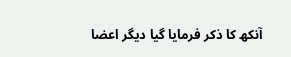آنکھ کا ذکر فرمایا گیا دیگر اعضا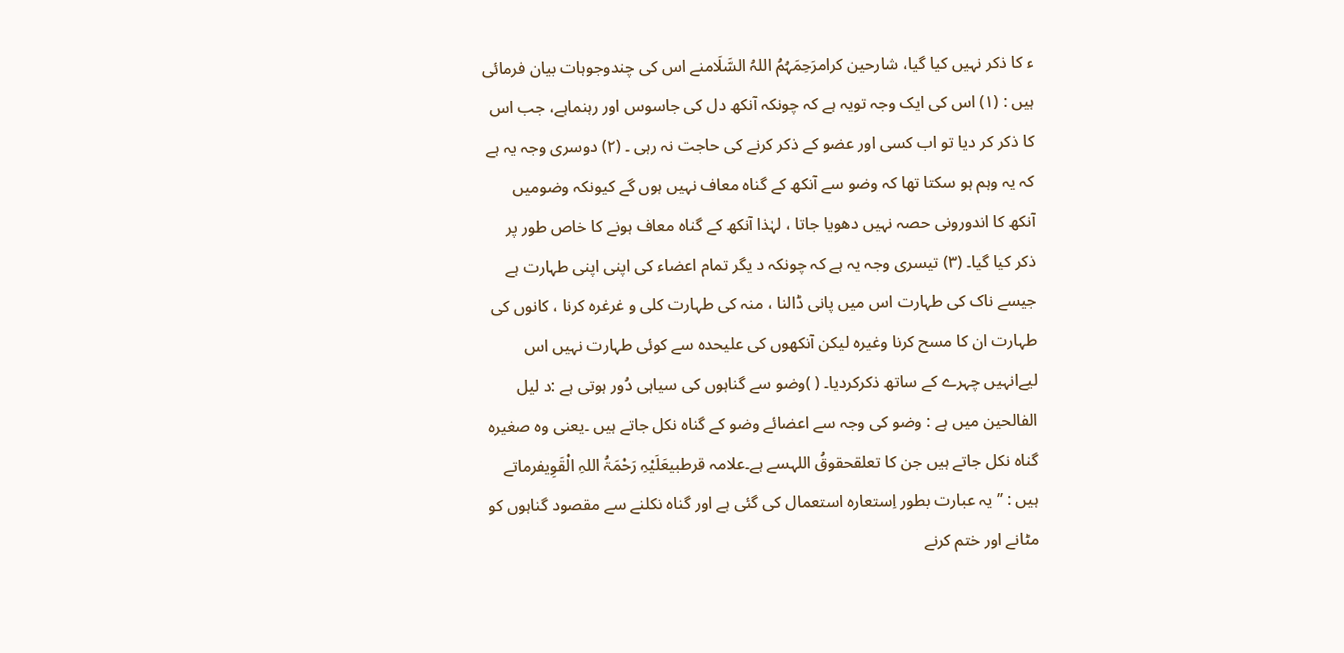ء کا ذکر نہیں کیا گیا، شارحین کرامرَحِمَہُمُ اللہُ السَّلَامنے اس کی چندوجوہات بیان فرمائی ہیں : (۱) اس کی ایک وجہ تویہ ہے کہ چونکہ آنکھ دل کی جاسوس اور رہنماہے، جب اس کا ذکر کر دیا تو اب کسی اور عضو کے ذکر کرنے کی حاجت نہ رہی ۔ (۲) دوسری وجہ یہ ہے کہ یہ وہم ہو سکتا تھا کہ وضو سے آنکھ کے گناہ معاف نہیں ہوں گے کیونکہ وضومیں آنکھ کا اندورونی حصہ نہیں دھویا جاتا ، لہٰذا آنکھ کے گناہ معاف ہونے کا خاص طور پر ذکر کیا گیا۔ (۳) تیسری وجہ یہ ہے کہ چونکہ د یگر تمام اعضاء کی اپنی اپنی طہارت ہے جیسے ناک کی طہارت اس میں پانی ڈالنا ، منہ کی طہارت کلی و غرغرہ کرنا ، کانوں کی طہارت ان کا مسح کرنا وغیرہ لیکن آنکھوں کی علیحدہ سے کوئی طہارت نہیں اس لیےانہیں چہرے کے ساتھ ذکرکردیا۔ ( )وضو سے گناہوں کی سیاہی دُور ہوتی ہے :د لیل الفالحین میں ہے : وضو کی وجہ سے اعضائے وضو کے گناہ نکل جاتے ہیں ۔یعنی وہ صغیرہ گناہ نکل جاتے ہیں جن کا تعلقحقوقُ اللہسے ہے۔علامہ قرطبیعَلَیْہِ رَحْمَۃُ اللہِ الْقَوِیفرماتے ہیں : ’’ یہ عبارت بطور اِستعارہ استعمال کی گئی ہے اور گناہ نکلنے سے مقصود گناہوں کو مٹانے اور ختم کرنے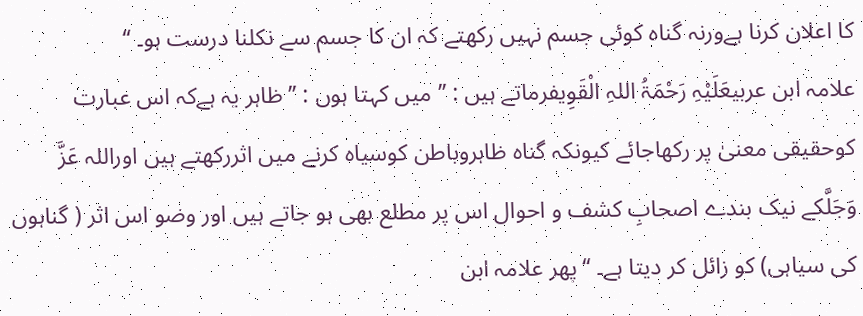کا اعلان کرنا ہےورنہ گناہ کوئی جسم نہیں رکھتے کہ ان کا جسم سے نکلنا درست ہو۔ ‘‘
علامہ ابن عربیعَلَیْہِ رَحْمَۃُ اللہِ الْقَوِیفرماتے ہیں : ’’ میں کہتا ہوں : ’’ ظاہر یہ ہےکہ اس عبارت کوحقیقی معنیٰ پر رکھاجائے کیونکہ گناہ ظاہروباطن کوسیاہ کرنے میں اثررکھتے ہیں اوراللہ عَزَّ وَجَلَّکے نیک بندے اصحابِ کشف و احوال اس پر مطلع بھی ہو جاتے ہیں اور وضو اس اثر ( گناہوں کی سیاہی) کو زائل کر دیتا ہے۔ ‘‘ پھر علامہ ابن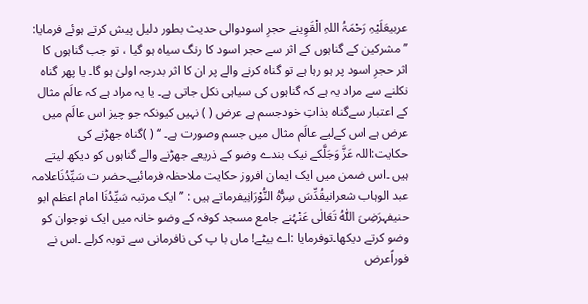عربیعَلَیْہِ رَحْمَۃُ اللہِ الْقَوِینے حجرِ اسودوالی حدیث بطور دلیل پیش کرتے ہوئے فرمایا: ’’ مشرکین کے گناہوں کے اثر سے حجر اسود کا رنگ سیاہ ہو گیا ، تو جب گناہوں کا اثر حجرِ اسود پر ہو رہا ہے تو گناہ کرنے والے پر ان کا اثر بدرجہ اولیٰ ہو گا۔ یا پھر گناہ نکلنے سے مراد یہ ہے کہ گناہوں کی سیاہی نکل جاتی ہے۔ یا یہ مراد ہے کہ عالَم مثال کے اعتبار سےگناہ بذاتِ خودجسم ہے عرض ( ) نہیں کیونکہ جو چیز اس عالَم میں عرض ہے اس کےلیے عالَم مثال میں جسم وصورت ہے۔ ‘‘ ( )گناہ جھڑنے کی حکایت:اللہ عَزَّ وَجَلَّکے نیک بندے وضو کے ذریعے جھڑنے والے گناہوں کو دیکھ لیتے ہیں ۔اس ضمن میں ایک ایمان افروز حکایت ملاحظہ فرمائیے۔حضر ت سَیِّدُنَاعلامہ عبد الوہاب شعرانیقُدِّسَ سِرُّہُ النُّوْرَانِیفرماتے ہیں : ’’ ایک مرتبہ سَیِّدُنَا امام اعظم ابو حنیفہرَضِیَ اللّٰہُ تَعَالٰی عَنْہُنے جامع مسجد کوفہ کے وضو خانہ میں ایک نوجوان کو وضو کرتے دیکھا۔توفرمایا :اے بیٹے! ماں با پ کی نافرمانی سے توبہ کرلے ۔اس نے فوراًعرض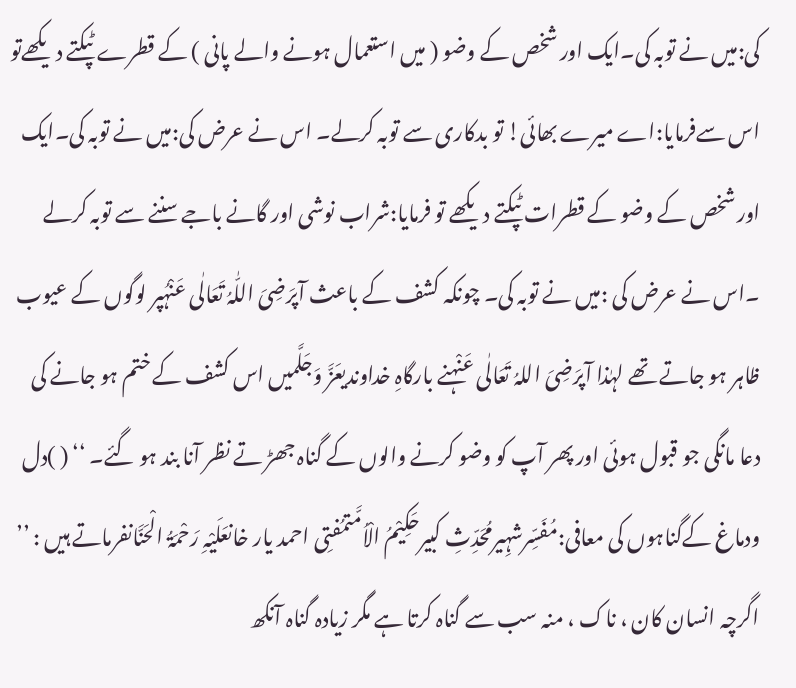کی:میں نے توبہ کی۔ایک اور شخص کے وضو ( میں استعمال ہونے والے پانی ) کے قطرے ٹپکتے دیکھےتو اس سےفرمایا:اے میرے بھائی! تو بدکاری سے توبہ کرلے۔ اس نے عرض کی:میں نے توبہ کی۔ایک اور شخص کے وضو کے قطرات ٹپکتے دیکھے تو فرمایا:شراب نوشی اور گانے باجے سننے سے توبہ کرلے ۔اس نے عرض کی :میں نے توبہ کی۔ چونکہ کشف کے باعث آپرَضِیَ اللّٰہُ تَعَالٰی عَنْہُپر لوگوں کے عیوب ظاہر ہو جاتے تھے لہٰذا آپرَضِیَ اللہُ تَعَالٰی عَنْہنے بارگاہِ خداوندیعَزَّ وَجَلَّمیں اس کشف کے ختم ہو جانے کی دعا مانگی جو قبول ہوئی اور پھر آپ کو وضو کرنے والوں کے گناہ جھڑ تے نظر آنا بند ہو گئے۔ ‘‘ ( )دل ودماغ کےگناہوں کی معافی:مُفَسِّرشہِیرمُحَدِّثِ کبیرحَکِیْمُ الْاُمَّتمُفتِی احمد یار خانعَلَیْہِ رَحْمَۃُ الْحَنَّانفرماتے ہیں : ’’ اگرچہ انسان کان ، ناک ، منہ سب سے گناہ کرتا ہے مگر زیادہ گناہ آنکھ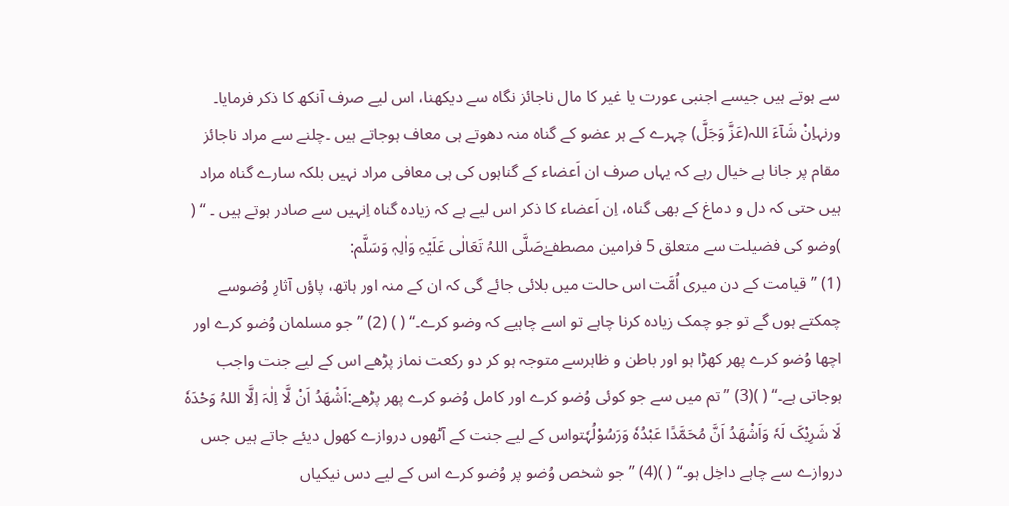سے ہوتے ہیں جیسے اجنبی عورت یا غیر کا مال ناجائز نگاہ سے دیکھنا، اس لیے صرف آنکھ کا ذکر فرمایا۔ ورنہاِنْ شَآءَ اللہ(عَزَّ وَجَلَّ) چہرے کے ہر عضو کے گناہ منہ دھوتے ہی معاف ہوجاتے ہیں ۔چلنے سے مراد ناجائز مقام پر جانا ہے خیال رہے کہ یہاں صرف ان اَعضاء کے گناہوں کی ہی معافی مراد نہیں بلکہ سارے گناہ مراد ہیں حتی کہ دل و دماغ کے بھی گناہ، اِن اَعضاء کا ذکر اس لیے ہے کہ زیادہ گناہ اِنہیں سے صادر ہوتے ہیں ۔ ‘‘ ( )وضو کی فضیلت سے متعلق 5 فرامین مصطفےٰصَلَّی اللہُ تَعَالٰی عَلَیْہِ وَاٰلِہٖ وَسَلَّم:
(1) ”قیامت کے دن میری اُمَّت اس حالت میں بلائی جائے گی کہ ان کے منہ اور ہاتھ، پاؤں آثارِ وُضوسے چمکتے ہوں گے تو جو چمک زیادہ کرنا چاہے تو اسے چاہیے کہ وضو کرے۔“ ( ) (2) ”جو مسلمان وُضو کرے اور اچھا وُضو کرے پھر کھڑا ہو اور باطن و ظاہرسے متوجہ ہو کر دو رکعت نماز پڑھے اس کے لیے جنت واجب ہوجاتی ہے۔“ ( )(3) ”تم میں سے جو کوئی وُضو کرے اور کامل وُضو کرے پھر پڑھے:اَشْھَدُ اَنْ لَّا اِلٰہَ اِلَّا اللہُ وَحْدَہٗ لَا شَرِیْکَ لَہٗ وَاَشْھَدُ اَنَّ مُحَمَّدًا عَبْدُہٗ وَرَسُوْلُہٗتواس کے لیے جنت کے آٹھوں دروازے کھول دیئے جاتے ہیں جس دروازے سے چاہے داخِل ہو۔“ ( )(4) ’’ جو شخص وُضو پر وُضو کرے اس کے لیے دس نیکیاں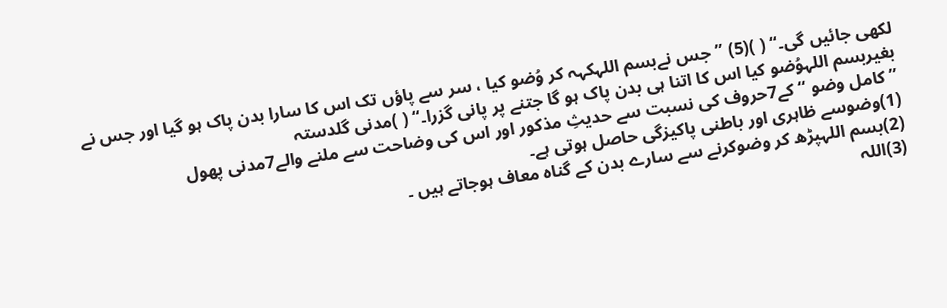لکھی جائیں گی۔“ ( )(5) ”جس نےبسم اللہکہہ کر وُضو کیا ، سر سے پاؤں تک اس کا سارا بدن پاک ہو گیا اور جس نے بغیربسم اللہوُضو کیا اس کا اتنا ہی بدن پاک ہو گا جتنے پر پانی گزرا۔“ ( )مدنی گلدستہ
’’ کامل وضو ‘‘ کے7حروف کی نسبت سے حدیثِ مذکور اور اس کی وضاحت سے ملنے والے7مدنی پھول
(1)وضوسے ظاہری اور باطنی پاکیزگی حاصل ہوتی ہے۔
(2)بسم اللہپڑھ کر وضوکرنے سے سارے بدن کے گناہ معاف ہوجاتے ہیں ۔
(3)اللہ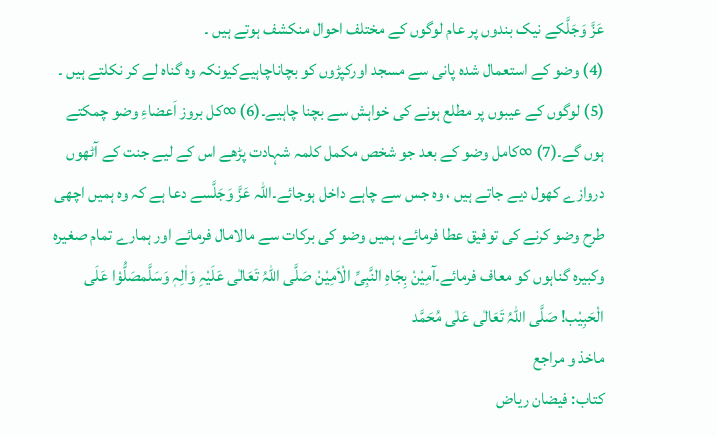عَزَّ وَجَلَّکے نیک بندوں پر عام لوگوں کے مختلف احوال منکشف ہوتے ہیں ۔
(4) وضو کے استعمال شدہ پانی سے مسجد اورکپڑوں کو بچاناچاہیےکیونکہ وہ گناہ لے کر نکلتے ہیں ۔
(5) لوگوں کے عیبوں پر مطلع ہونے کی خواہش سے بچنا چاہیے۔(6) ∞کل بروز اَعضاءِ وضو چمکتے ہوں گے۔(7) ∞کامل وضو کے بعد جو شخص مکمل کلمہ شہادت پڑھے اس کے لیے جنت کے آٹھوں دروازے کھول دیے جاتے ہیں ، وہ جس سے چاہے داخل ہوجائے۔اللہ عَزَّ وَجَلَّسے دعا ہے کہ وہ ہمیں اچھی طرح وضو کرنے کی توفیق عطا فرمائے، ہمیں وضو کی برکات سے مالامال فرمائے اور ہمارے تمام صغیرہ وکبیرہ گناہوں کو معاف فرمائے۔آمِیْنْ بِجَاہِ النَّبِیِّ الْاَمِیْنْ صَلَّی اللہُ تَعَالٰی عَلَیْہِ وَاٰلِہٖ وَسَلَّمصَلُّوْا عَلَی الْحَبِیْب! صَلَّی اللہُ تَعَالٰی عَلٰی مُحَمَّد
ماخذ و مراجع
کتاب: فیضان ریاض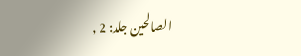الصالحین جلد: 2 ,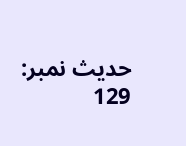حدیث نمبر: 129